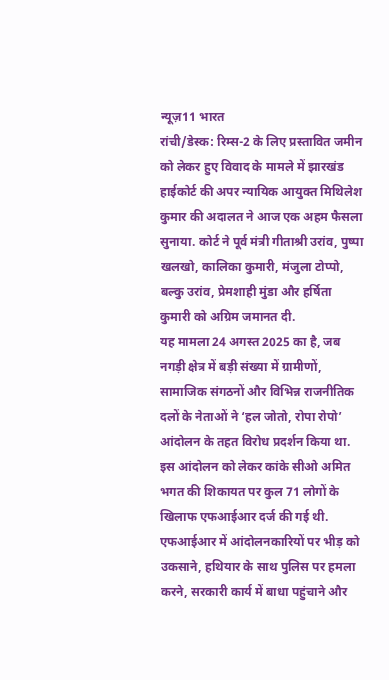न्यूज़11 भारत
रांची/डेस्क: रिम्स-2 के लिए प्रस्तावित जमीन को लेकर हुए विवाद के मामले में झारखंड हाईकोर्ट की अपर न्यायिक आयुक्त मिथिलेश कुमार की अदालत ने आज एक अहम फैसला सुनाया. कोर्ट ने पूर्व मंत्री गीताश्री उरांव, पुष्पा खलखो, कालिका कुमारी, मंजुला टोप्पो, बल्कु उरांव, प्रेमशाही मुंडा और हर्षिता कुमारी को अग्रिम जमानत दी.
यह मामला 24 अगस्त 2025 का है, जब नगड़ी क्षेत्र में बड़ी संख्या में ग्रामीणों, सामाजिक संगठनों और विभिन्न राजनीतिक दलों के नेताओं ने ‘हल जोतो, रोपा रोपो’ आंदोलन के तहत विरोध प्रदर्शन किया था. इस आंदोलन को लेकर कांके सीओ अमित भगत की शिकायत पर कुल 71 लोगों के खिलाफ एफआईआर दर्ज की गई थी. एफआईआर में आंदोलनकारियों पर भीड़ को उकसाने, हथियार के साथ पुलिस पर हमला करने, सरकारी कार्य में बाधा पहुंचाने और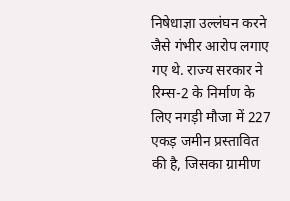निषेधाज्ञा उल्लंघन करने जैसे गंभीर आरोप लगाए गए थे. राज्य सरकार ने रिम्स-2 के निर्माण के लिए नगड़ी मौजा में 227 एकड़ जमीन प्रस्तावित की है, जिसका ग्रामीण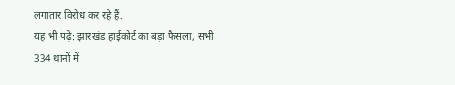लगातार विरोध कर रहे हैं.
यह भी पढ़े: झारखंड हाईकोर्ट का बड़ा फैसला, सभी 334 थानों में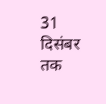31 दिसंबर तक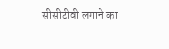सीसीटीवी लगाने का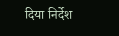दिया निर्देश